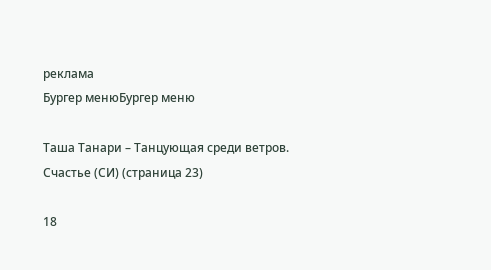реклама
Бургер менюБургер меню

Таша Танари – Танцующая среди ветров. Счастье (СИ) (страница 23)

18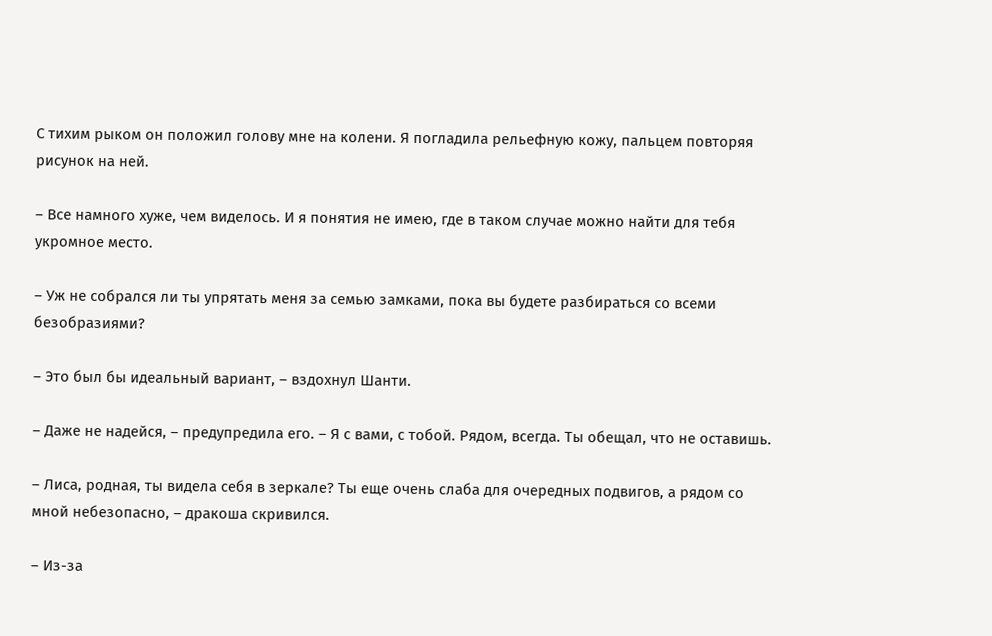С тихим рыком он положил голову мне на колени. Я погладила рельефную кожу, пальцем повторяя рисунок на ней.

– Все намного хуже, чем виделось. И я понятия не имею, где в таком случае можно найти для тебя укромное место.

– Уж не собрался ли ты упрятать меня за семью замками, пока вы будете разбираться со всеми безобразиями?

– Это был бы идеальный вариант, – вздохнул Шанти.

– Даже не надейся, – предупредила его. – Я с вами, с тобой. Рядом, всегда. Ты обещал, что не оставишь.

– Лиса, родная, ты видела себя в зеркале? Ты еще очень слаба для очередных подвигов, а рядом со мной небезопасно, – дракоша скривился.

– Из-за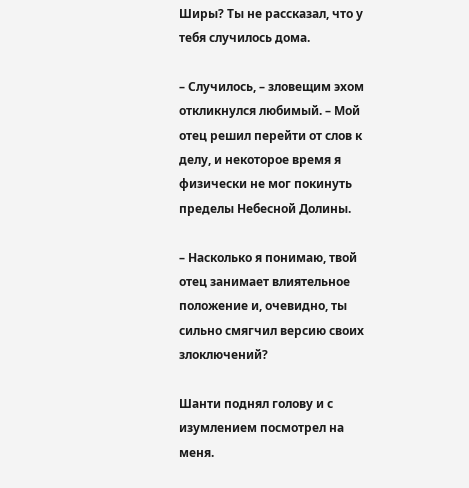Ширы? Ты не рассказал, что у тебя случилось дома.

– Случилось, – зловещим эхом откликнулся любимый. – Мой отец решил перейти от слов к делу, и некоторое время я физически не мог покинуть пределы Небесной Долины.

– Насколько я понимаю, твой отец занимает влиятельное положение и, очевидно, ты сильно смягчил версию своих злоключений?

Шанти поднял голову и с изумлением посмотрел на меня.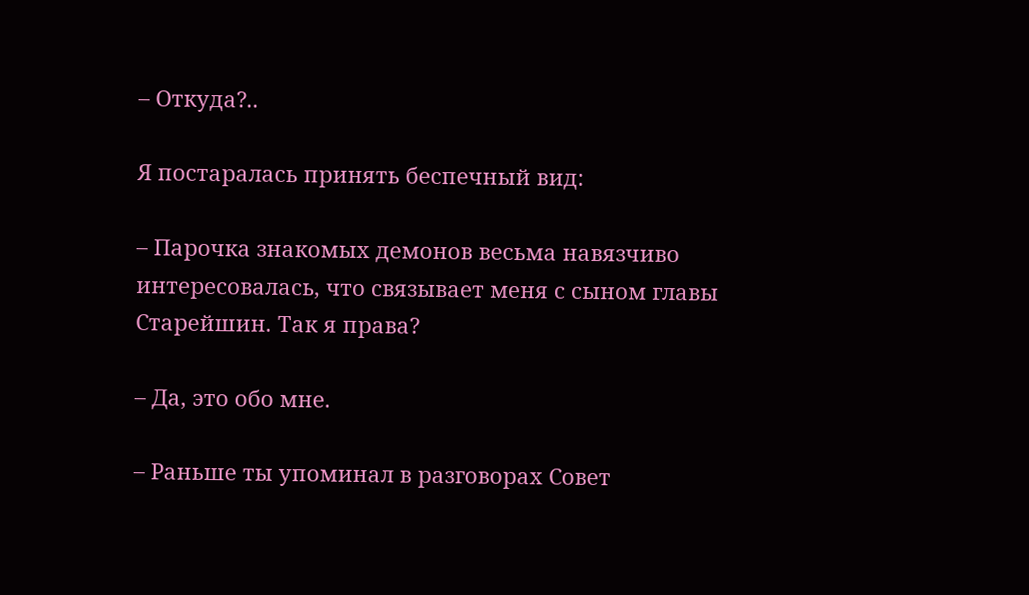– Откуда?..

Я постаралась принять беспечный вид:

– Парочка знакомых демонов весьма навязчиво интересовалась, что связывает меня с сыном главы Старейшин. Так я права?

– Да, это обо мне.

– Раньше ты упоминал в разговорах Совет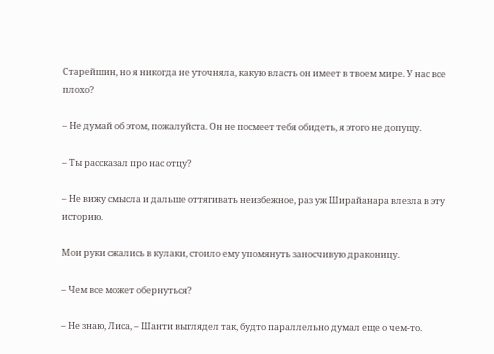Старейшин, но я никогда не уточняла, какую власть он имеет в твоем мире. У нас все плохо?

– Не думай об этом, пожалуйста. Он не посмеет тебя обидеть, я этого не допущу.

– Ты рассказал про нас отцу?

– Не вижу смысла и дальше оттягивать неизбежное, раз уж Ширайанара влезла в эту историю.

Мои руки сжались в кулаки, стоило ему упомянуть заносчивую драконицу.

– Чем все может обернуться?

– Не знаю, Лиса, – Шанти выглядел так, будто параллельно думал еще о чем-то.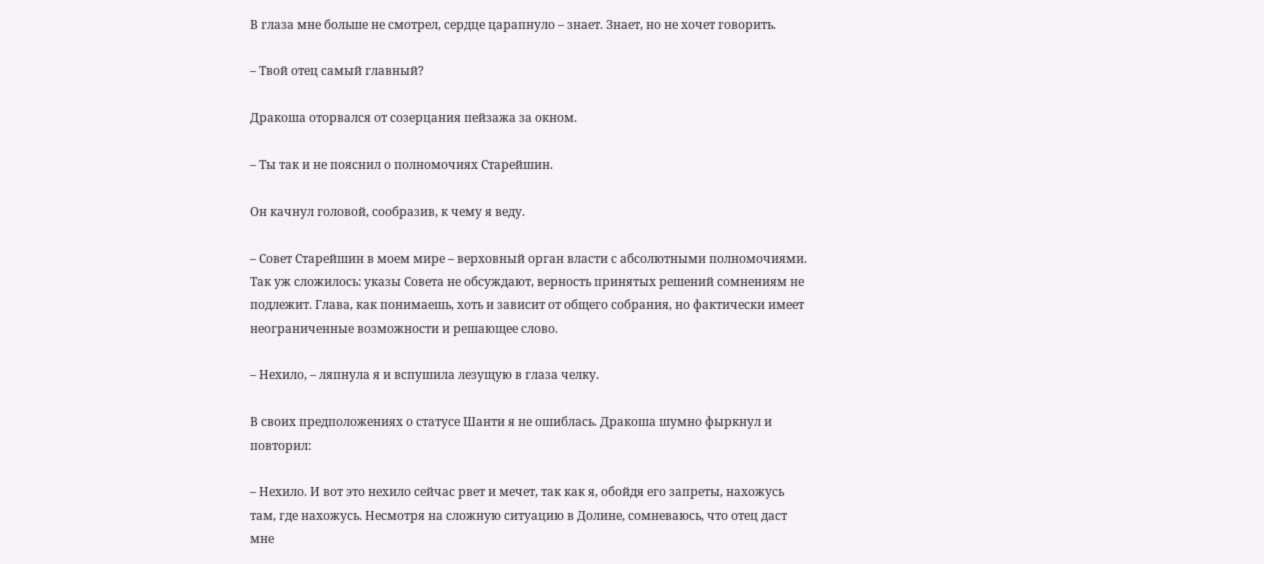В глаза мне больше не смотрел, сердце царапнуло – знает. Знает, но не хочет говорить.

– Твой отец самый главный?

Дракоша оторвался от созерцания пейзажа за окном.

– Ты так и не пояснил о полномочиях Старейшин.

Он качнул головой, сообразив, к чему я веду.

– Совет Старейшин в моем мире – верховный орган власти с абсолютными полномочиями. Так уж сложилось: указы Совета не обсуждают, верность принятых решений сомнениям не подлежит. Глава, как понимаешь, хоть и зависит от общего собрания, но фактически имеет неограниченные возможности и решающее слово.

– Нехило, – ляпнула я и вспушила лезущую в глаза челку.

В своих предположениях о статусе Шанти я не ошиблась. Дракоша шумно фыркнул и повторил:

– Нехило. И вот это нехило сейчас рвет и мечет, так как я, обойдя его запреты, нахожусь там, где нахожусь. Несмотря на сложную ситуацию в Долине, сомневаюсь, что отец даст мне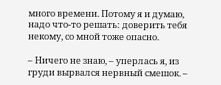много времени. Потому я и думаю, надо что-то решать: доверить тебя некому, со мной тоже опасно.

– Ничего не знаю, – уперлась я, из груди вырвался нервный смешок. –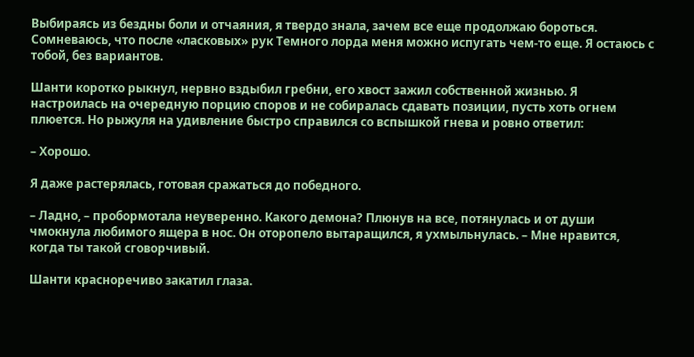Выбираясь из бездны боли и отчаяния, я твердо знала, зачем все еще продолжаю бороться. Сомневаюсь, что после «ласковых» рук Темного лорда меня можно испугать чем-то еще. Я остаюсь с тобой, без вариантов.

Шанти коротко рыкнул, нервно вздыбил гребни, его хвост зажил собственной жизнью. Я настроилась на очередную порцию споров и не собиралась сдавать позиции, пусть хоть огнем плюется. Но рыжуля на удивление быстро справился со вспышкой гнева и ровно ответил:

– Хорошо.

Я даже растерялась, готовая сражаться до победного.

– Ладно, – пробормотала неуверенно. Какого демона? Плюнув на все, потянулась и от души чмокнула любимого ящера в нос. Он оторопело вытаращился, я ухмыльнулась. – Мне нравится, когда ты такой сговорчивый.

Шанти красноречиво закатил глаза.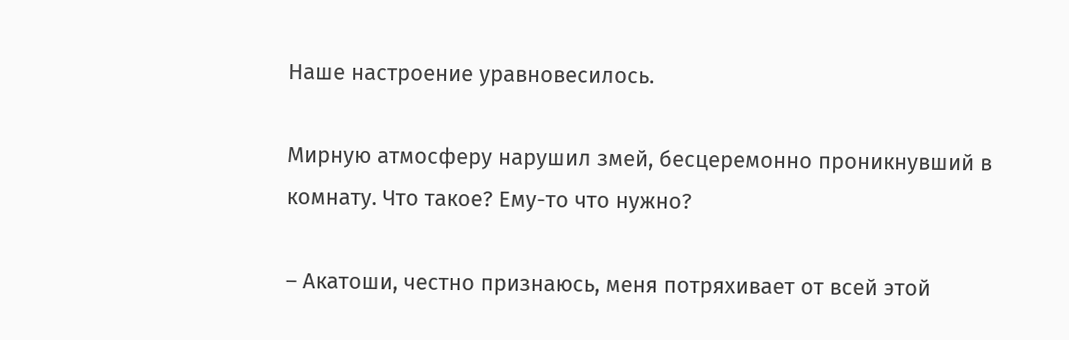Наше настроение уравновесилось.

Мирную атмосферу нарушил змей, бесцеремонно проникнувший в комнату. Что такое? Ему-то что нужно?

– Акатоши, честно признаюсь, меня потряхивает от всей этой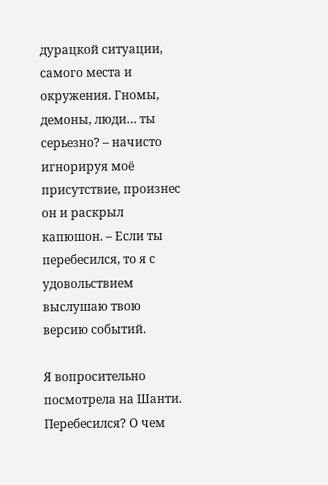дурацкой ситуации, самого места и окружения. Гномы, демоны, люди… ты серьезно? – начисто игнорируя моё присутствие, произнес он и раскрыл капюшон. – Если ты перебесился, то я с удовольствием выслушаю твою версию событий.

Я вопросительно посмотрела на Шанти. Перебесился? О чем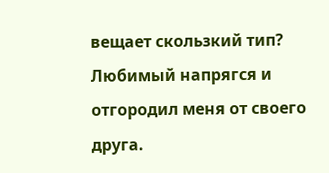вещает скользкий тип? Любимый напрягся и отгородил меня от своего друга.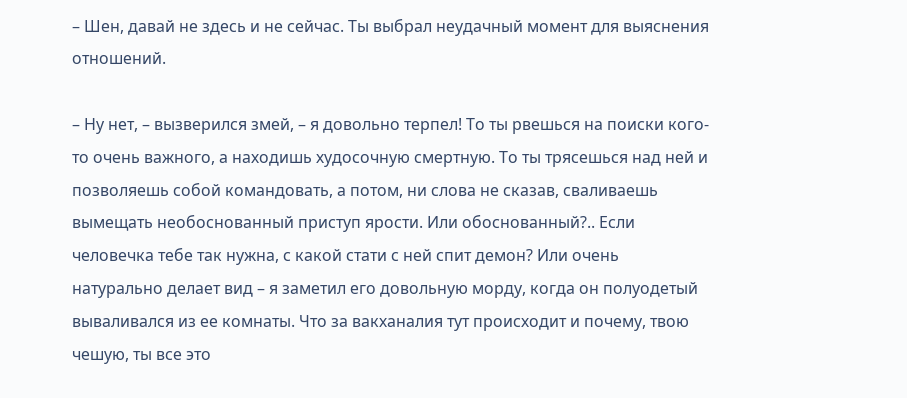– Шен, давай не здесь и не сейчас. Ты выбрал неудачный момент для выяснения отношений.

– Ну нет, – вызверился змей, – я довольно терпел! То ты рвешься на поиски кого-то очень важного, а находишь худосочную смертную. То ты трясешься над ней и позволяешь собой командовать, а потом, ни слова не сказав, сваливаешь вымещать необоснованный приступ ярости. Или обоснованный?.. Если человечка тебе так нужна, с какой стати с ней спит демон? Или очень натурально делает вид – я заметил его довольную морду, когда он полуодетый вываливался из ее комнаты. Что за вакханалия тут происходит и почему, твою чешую, ты все это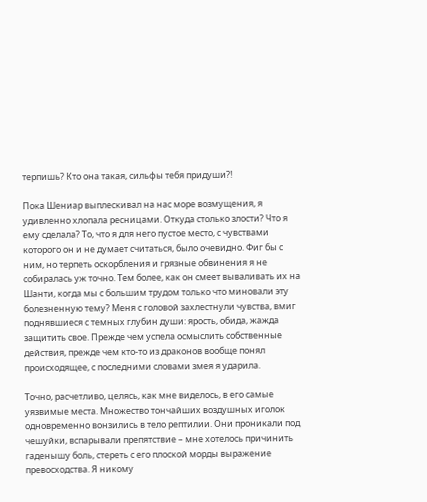терпишь? Кто она такая, сильфы тебя придуши?!

Пока Шениар выплескивал на нас море возмущения, я удивленно хлопала ресницами. Откуда столько злости? Что я ему сделала? То, что я для него пустое место, с чувствами которого он и не думает считаться, было очевидно. Фиг бы с ним, но терпеть оскорбления и грязные обвинения я не собиралась уж точно. Тем более, как он смеет вываливать их на Шанти, когда мы с большим трудом только что миновали эту болезненную тему? Меня с головой захлестнули чувства, вмиг поднявшиеся с темных глубин души: ярость, обида, жажда защитить свое. Прежде чем успела осмыслить собственные действия, прежде чем кто-то из драконов вообще понял происходящее, с последними словами змея я ударила.

Точно, расчетливо, целясь, как мне виделось, в его самые уязвимые места. Множество тончайших воздушных иголок одновременно вонзились в тело рептилии. Они проникали под чешуйки, вспарывали препятствие – мне хотелось причинить гаденышу боль, стереть с его плоской морды выражение превосходства. Я никому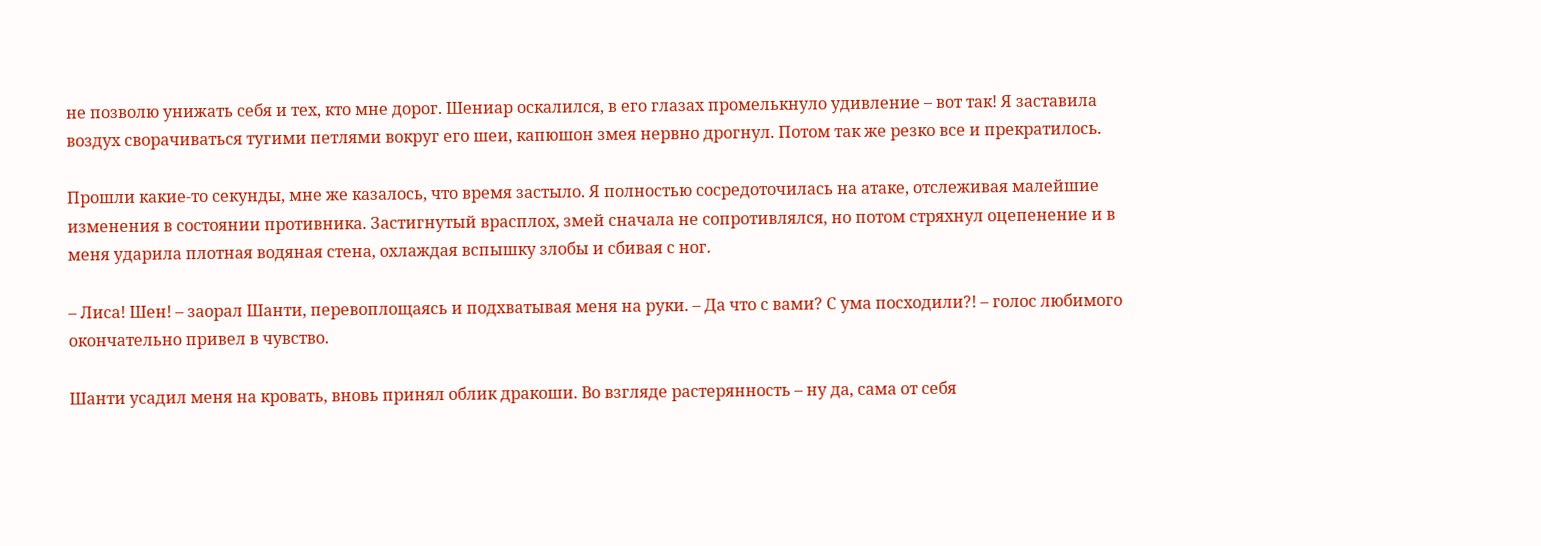не позволю унижать себя и тех, кто мне дорог. Шениар оскалился, в его глазах промелькнуло удивление – вот так! Я заставила воздух сворачиваться тугими петлями вокруг его шеи, капюшон змея нервно дрогнул. Потом так же резко все и прекратилось.

Прошли какие-то секунды, мне же казалось, что время застыло. Я полностью сосредоточилась на атаке, отслеживая малейшие изменения в состоянии противника. Застигнутый врасплох, змей сначала не сопротивлялся, но потом стряхнул оцепенение и в меня ударила плотная водяная стена, охлаждая вспышку злобы и сбивая с ног.

– Лиса! Шен! – заорал Шанти, перевоплощаясь и подхватывая меня на руки. – Да что с вами? С ума посходили?! – голос любимого окончательно привел в чувство.

Шанти усадил меня на кровать, вновь принял облик дракоши. Во взгляде растерянность – ну да, сама от себя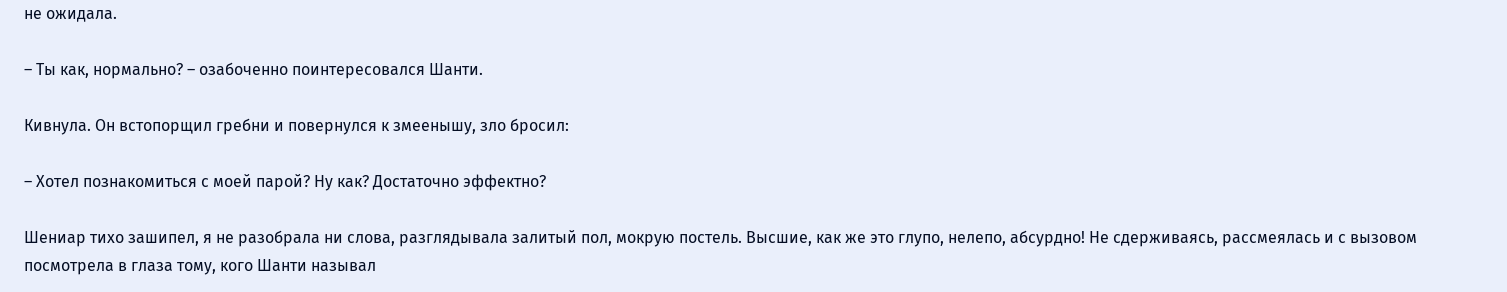не ожидала.

– Ты как, нормально? – озабоченно поинтересовался Шанти.

Кивнула. Он встопорщил гребни и повернулся к змеенышу, зло бросил:

– Хотел познакомиться с моей парой? Ну как? Достаточно эффектно?

Шениар тихо зашипел, я не разобрала ни слова, разглядывала залитый пол, мокрую постель. Высшие, как же это глупо, нелепо, абсурдно! Не сдерживаясь, рассмеялась и с вызовом посмотрела в глаза тому, кого Шанти называл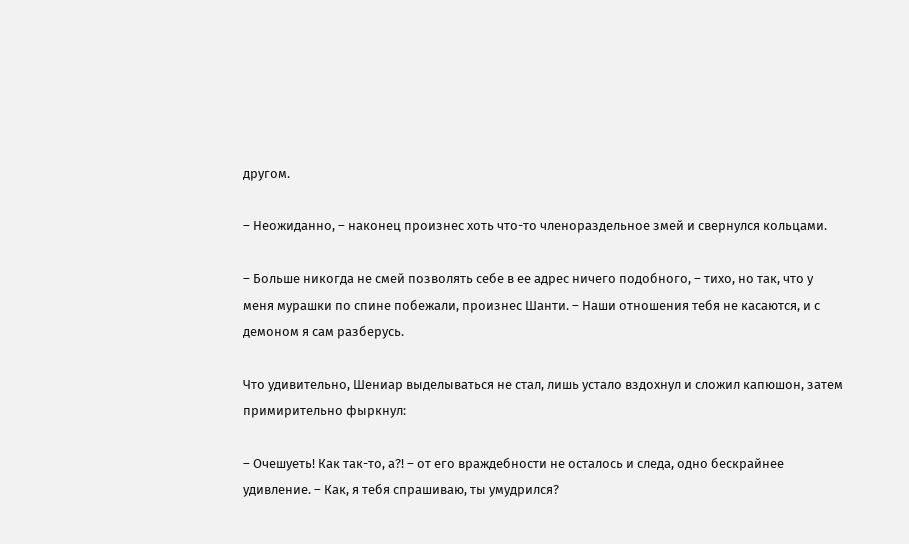другом.

– Неожиданно, – наконец произнес хоть что-то членораздельное змей и свернулся кольцами.

– Больше никогда не смей позволять себе в ее адрес ничего подобного, – тихо, но так, что у меня мурашки по спине побежали, произнес Шанти. – Наши отношения тебя не касаются, и с демоном я сам разберусь.

Что удивительно, Шениар выделываться не стал, лишь устало вздохнул и сложил капюшон, затем примирительно фыркнул:

– Очешуеть! Как так-то, а?! – от его враждебности не осталось и следа, одно бескрайнее удивление. – Как, я тебя спрашиваю, ты умудрился?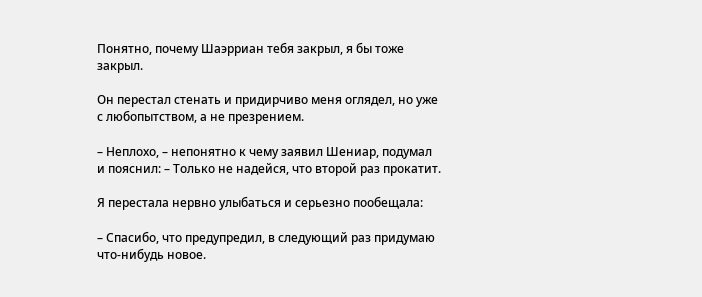Понятно, почему Шаэрриан тебя закрыл, я бы тоже закрыл.

Он перестал стенать и придирчиво меня оглядел, но уже с любопытством, а не презрением.

– Неплохо, – непонятно к чему заявил Шениар, подумал и пояснил: – Только не надейся, что второй раз прокатит.

Я перестала нервно улыбаться и серьезно пообещала:

– Спасибо, что предупредил, в следующий раз придумаю что-нибудь новое.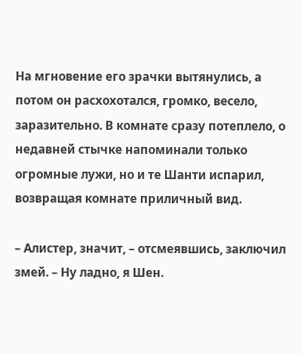На мгновение его зрачки вытянулись, а потом он расхохотался, громко, весело, заразительно. В комнате сразу потеплело, о недавней стычке напоминали только огромные лужи, но и те Шанти испарил, возвращая комнате приличный вид.

– Алистер, значит, – отсмеявшись, заключил змей. – Ну ладно, я Шен.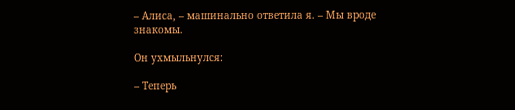– Алиса, – машинально ответила я. – Мы вроде знакомы.

Он ухмыльнулся:

– Теперь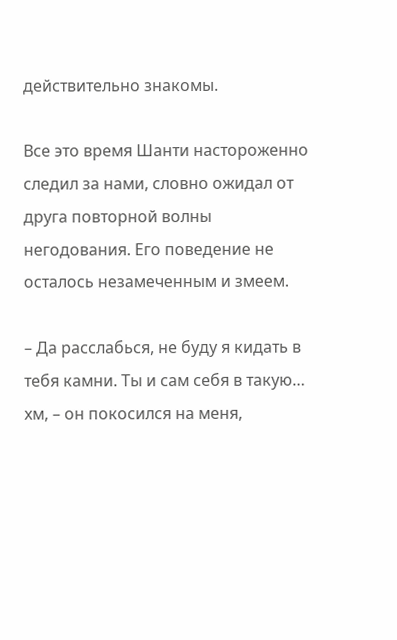действительно знакомы.

Все это время Шанти настороженно следил за нами, словно ожидал от друга повторной волны негодования. Его поведение не осталось незамеченным и змеем.

– Да расслабься, не буду я кидать в тебя камни. Ты и сам себя в такую… хм, – он покосился на меня,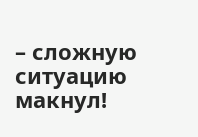– сложную ситуацию макнул!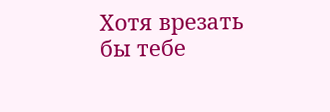Хотя врезать бы тебе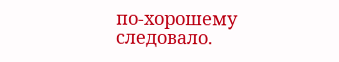по-хорошему следовало.